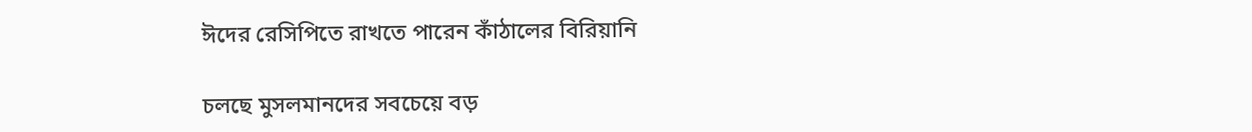ঈদের রেসিপিতে রাখতে পারেন কাঁঠালের বিরিয়ানি

চলছে মুসলমানদের সবচেয়ে বড়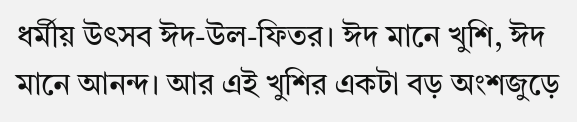ধর্মীয় উৎসব ঈদ-উল-ফিতর। ঈদ মানে খুশি, ঈদ মানে আনন্দ। আর এই খুশির একটা বড় অংশজুড়ে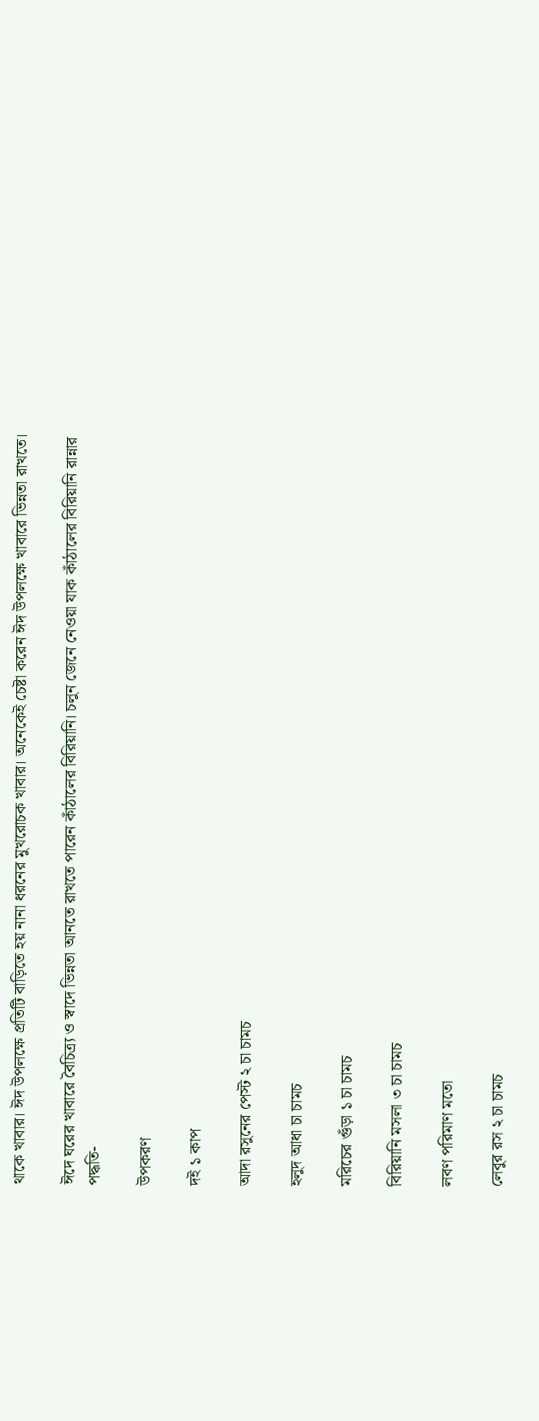থাকে খাবার। ঈদ উপলক্ষে প্রতিটি বাড়িতে হয় নানা ধরনের মুখরোচক খাবার। অনেকেই চেষ্টা করেন ঈদ উপলক্ষে খাবারে ভিন্নতা রাখতে।

ঈদে ঘরের খাবারে বৈচিত্র্য ও স্বাদে ভিন্নতা আনতে রাখতে পারেন কাঁঠালের বিরিয়ানি। চলুন জেনে নেওয়া যাক কাঁঠালের বিরিয়ানি রান্নার পদ্ধতি-

উপকরণ

দই ১ কাপ

আদা রসুনের পেস্ট ২ চা চামচ

হলুদ আধা চা চামচ

মরিচের গুঁড়া ১ চা চামচ

বিরিয়ানি মসলা ৩ চা চামচ

লবণ পরিমাণ মতো

লেবুর রস ২ চা চামচ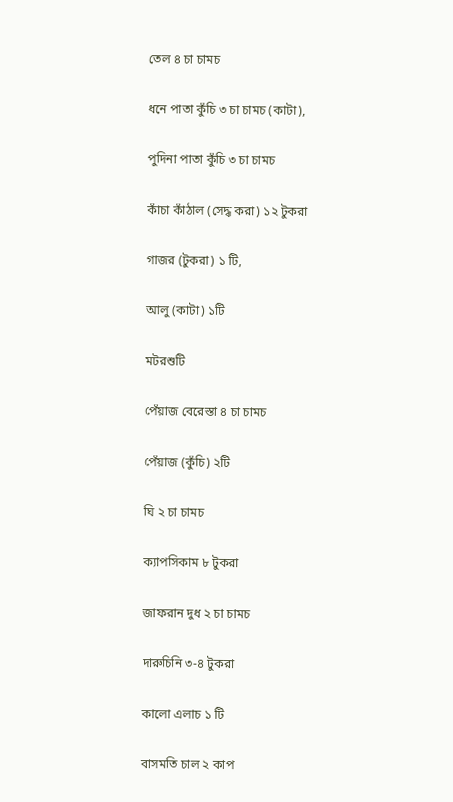তেল ৪ চা চামচ

ধনে পাতা কুঁচি ৩ চা চামচ (কাটা),

পুদিনা পাতা কুঁচি ৩ চা চামচ

কাঁচা কাঁঠাল (সেদ্ধ করা) ১২ টুকরা

গাজর (টুকরা) ১ টি,

আলু (কাটা) ১টি

মটরশুটি

পেঁয়াজ বেরেস্তা ৪ চা চামচ

পেঁয়াজ (কুঁচি) ২টি

ঘি ২ চা চামচ

ক্যাপসিকাম ৮ টুকরা

জাফরান দুধ ২ চা চামচ

দারুচিনি ৩-৪ টুকরা

কালো এলাচ ১ টি

বাসমতি চাল ২ কাপ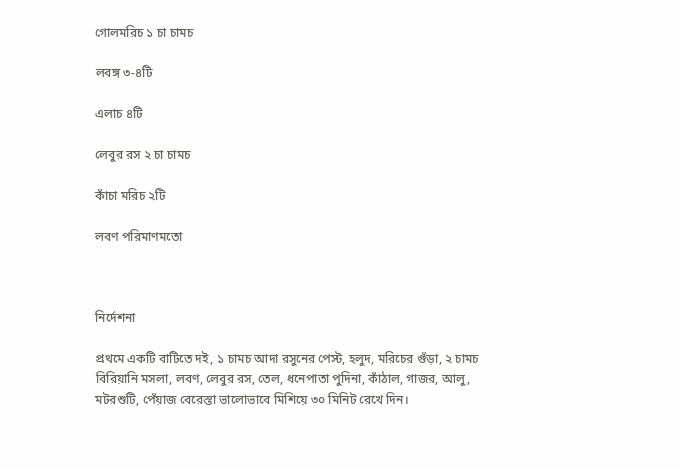গোলমরিচ ১ চা চামচ

লবঙ্গ ৩-৪টি

এলাচ ৪টি

লেবুর রস ২ চা চামচ

কাঁচা মরিচ ২টি

লবণ পরিমাণমতো



নির্দেশনা

প্রথমে একটি বাটিতে দই, ১ চামচ আদা রসুনের পেস্ট, হলুদ, মরিচের গুঁড়া, ২ চামচ বিরিয়ানি মসলা, লবণ, লেবুর রস, তেল, ধনেপাতা পুদিনা, কাঁঠাল, গাজর, আলু, মটরশুটি, পেঁয়াজ বেরেস্তা ভালোভাবে মিশিয়ে ৩০ মিনিট রেখে দিন।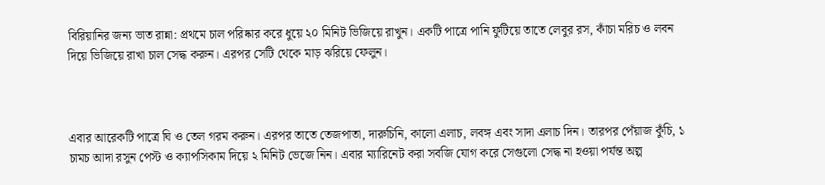বিরিয়ানির জন্য ভাত রান্না: প্রথমে চাল পরিষ্কার করে ধুয়ে ২০ মিনিট ভিজিয়ে রাখুন। একটি পাত্রে পানি ফুটিয়ে তাতে লেবুর রস, কাঁচা মরিচ ও লবন দিয়ে ভিজিয়ে রাখা চাল সেদ্ধ করুন। এরপর সেটি থেকে মাড় ঝরিয়ে ফেলুন।



এবার আরেকটি পাত্রে ঘি ও তেল গরম করুন। এরপর তাতে তেজপাতা, দারুচিনি, কালো এলাচ, লবঙ্গ এবং সাদা এলাচ দিন। তারপর পেঁয়াজ কুঁচি, ১ চামচ আদা রসুন পেস্ট ও ক্যাপসিকাম দিয়ে ২ মিনিট ভেজে নিন। এবার ম্যারিনেট করা সবজি যোগ করে সেগুলো সেদ্ধ না হওয়া পর্যন্ত অল্প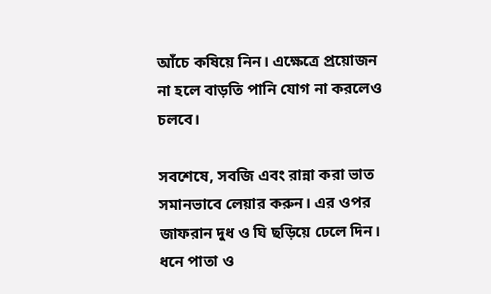আঁচে কষিয়ে নিন। এক্ষেত্রে প্রয়োজন না হলে বাড়তি পানি যোগ না করলেও চলবে।

সবশেষে, সবজি এবং রান্না করা ভাত সমানভাবে লেয়ার করুন। এর ওপর জাফরান দুধ ও ঘি ছড়িয়ে ঢেলে দিন। ধনে পাতা ও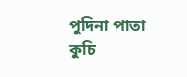পুদিনা পাতা কুচি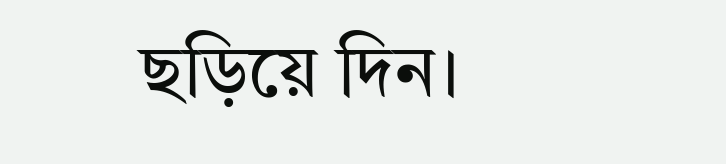ছড়িয়ে দিন।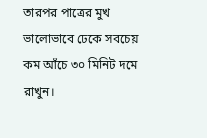তারপর পাত্রের মুখ ভালোভাবে ঢেকে সবচেয় কম আঁচে ৩০ মিনিট দমে রাখুন।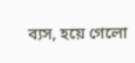ব্যস, হয়ে গেলো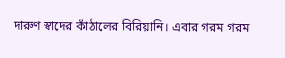দারুণ স্বাদের কাঁঠালের বিরিয়ানি। এবার গরম গরম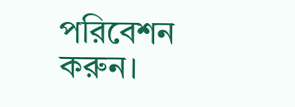পরিবেশন করুন।